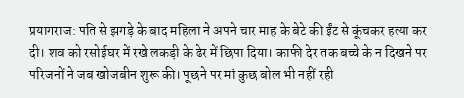प्रयागराज: पति से झगड़े के बाद महिला ने अपने चार माह के बेटे की ईंट से कूंचकर हत्या कर दी। शव को रसोईघर में रखे लकड़ी के ढेर में छिपा दिया। काफी देर तक बच्चे के न दिखने पर परिजनों ने जब खोजबीन शुरू की। पूछने पर मां कुछ बोल भी नहीं रही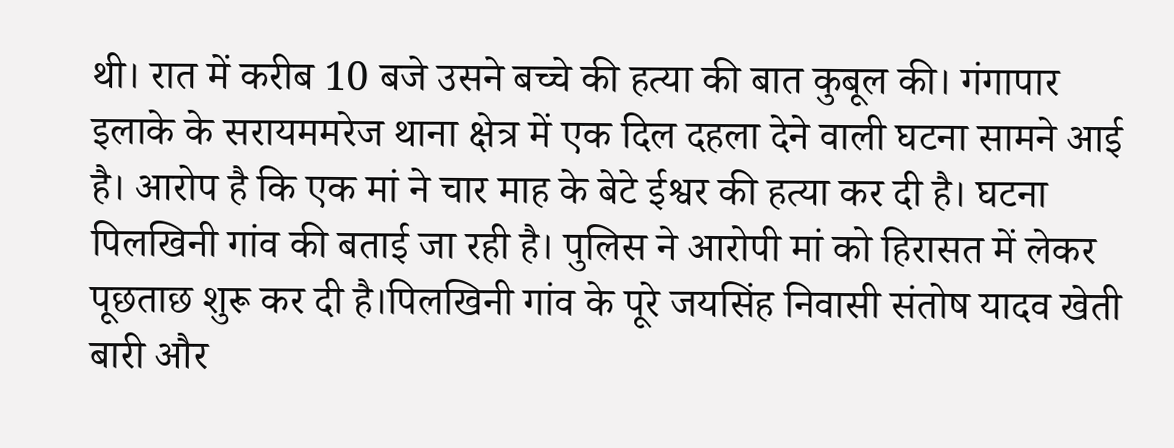थी। रात में करीब 10 बजे उसने बच्चे की हत्या की बात कुबूल की। गंगापार इलाके के सरायममरेज थाना क्षेत्र में एक दिल दहला देने वाली घटना सामने आई है। आरोप है कि एक मां ने चार माह के बेटे ईश्वर की हत्या कर दी है। घटना पिलखिनी गांव की बताई जा रही है। पुलिस ने आरोपी मां को हिरासत में लेकर पूछताछ शुरू कर दी है।पिलखिनी गांव के पूरे जयसिंह निवासी संतोष यादव खेती बारी और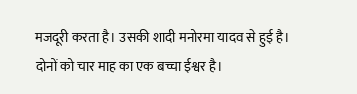मजदूरी करता है। उसकी शादी मनोरमा यादव से हुई है। दोनों को चार माह का एक बच्चा ईश्वर है।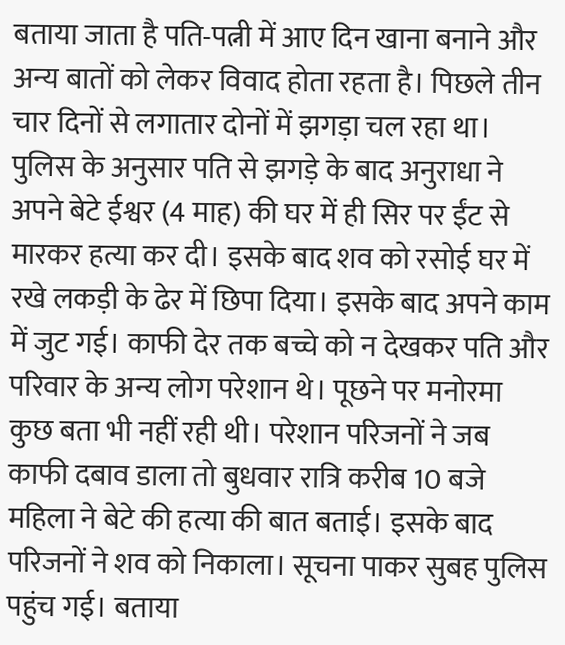बताया जाता है पति-पत्नी में आए दिन खाना बनाने और अन्य बातों को लेकर विवाद होता रहता है। पिछले तीन चार दिनों से लगातार दोनों में झगड़ा चल रहा था। पुलिस के अनुसार पति से झगड़े के बाद अनुराधा ने अपने बेटे ईश्वर (4 माह) की घर में ही सिर पर ईंट से मारकर हत्या कर दी। इसके बाद शव को रसोई घर में रखे लकड़ी के ढेर में छिपा दिया। इसके बाद अपने काम में जुट गई। काफी देर तक बच्चे को न देखकर पति और परिवार के अन्य लोग परेशान थे। पूछने पर मनोरमा कुछ बता भी नहीं रही थी। परेशान परिजनों ने जब काफी दबाव डाला तो बुधवार रात्रि करीब 10 बजे महिला ने बेटे की हत्या की बात बताई। इसके बाद परिजनों ने शव को निकाला। सूचना पाकर सुबह पुलिस पहुंच गई। बताया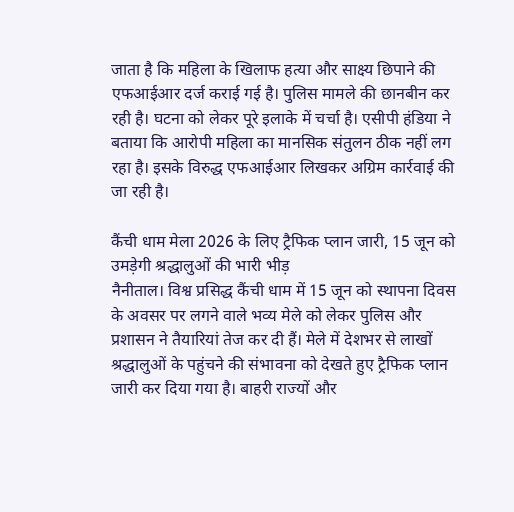जाता है कि महिला के खिलाफ हत्या और साक्ष्य छिपाने की एफआईआर दर्ज कराई गई है। पुलिस मामले की छानबीन कर रही है। घटना को लेकर पूरे इलाके में चर्चा है। एसीपी हंडिया ने बताया कि आरोपी महिला का मानसिक संतुलन ठीक नहीं लग रहा है। इसके विरुद्ध एफआईआर लिखकर अग्रिम कार्रवाई की जा रही है।

कैंची धाम मेला 2026 के लिए ट्रैफिक प्लान जारी, 15 जून को उमड़ेगी श्रद्धालुओं की भारी भीड़
नैनीताल। विश्व प्रसिद्ध कैंची धाम में 15 जून को स्थापना दिवस के अवसर पर लगने वाले भव्य मेले को लेकर पुलिस और प्रशासन ने तैयारियां तेज कर दी हैं। मेले में देशभर से लाखों श्रद्धालुओं के पहुंचने की संभावना को देखते हुए ट्रैफिक प्लान जारी कर दिया गया है। बाहरी राज्यों और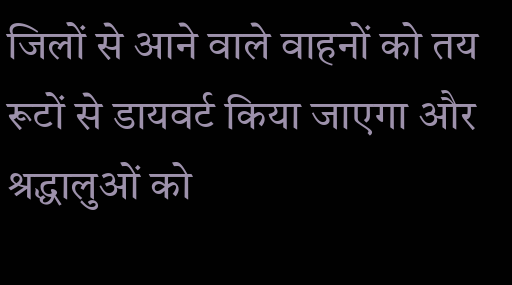जिलों से आने वाले वाहनों को तय रूटों से डायवर्ट किया जाएगा और श्रद्धालुओं को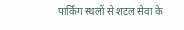पार्किंग स्थलों से शटल सेवा के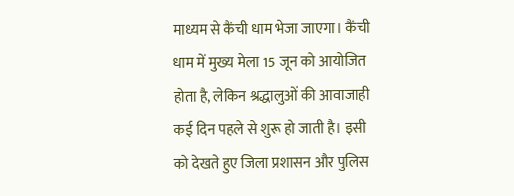माध्यम से कैंची धाम भेजा जाएगा। कैंची धाम में मुख्य मेला 15 जून को आयोजित होता है, लेकिन श्रद्धालुओं की आवाजाही कई दिन पहले से शुरू हो जाती है। इसी को देखते हुए जिला प्रशासन और पुलिस